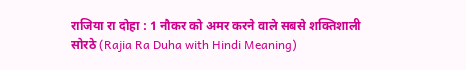राजिया रा दोहा : 1 नौकर को अमर करने वाले सबसे शक्तिशाली सोरठे (Rajia Ra Duha with Hindi Meaning)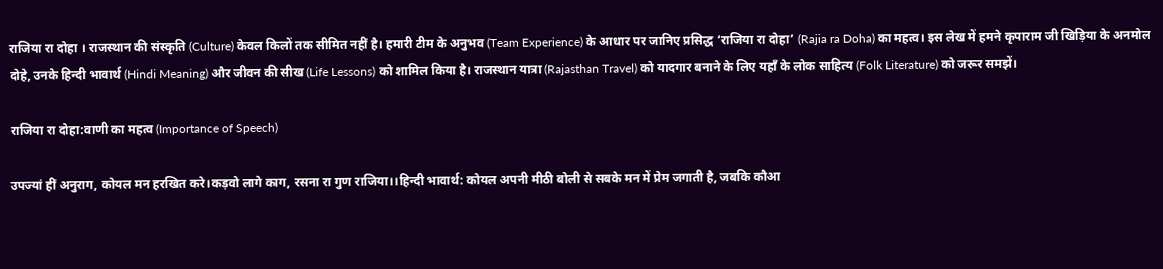राजिया रा दोहा । राजस्थान की संस्कृति (Culture) केवल किलों तक सीमित नहीं है। हमारी टीम के अनुभव (Team Experience) के आधार पर जानिए प्रसिद्ध ‘राजिया रा दोहा’ (Rajia ra Doha) का महत्व। इस लेख में हमने कृपाराम जी खिड़िया के अनमोल दोहे, उनके हिन्दी भावार्थ (Hindi Meaning) और जीवन की सीख (Life Lessons) को शामिल किया है। राजस्थान यात्रा (Rajasthan Travel) को यादगार बनाने के लिए यहाँ के लोक साहित्य (Folk Literature) को जरूर समझें।

राजिया रा दोहा:वाणी का महत्व (Importance of Speech)

उपज्यां हीं अनुराग, कोयल मन हरखित करे।कड़वो लागे काग, रसना रा गुण राजिया।।हिन्दी भावार्थ: कोयल अपनी मीठी बोली से सबके मन में प्रेम जगाती है, जबकि कौआ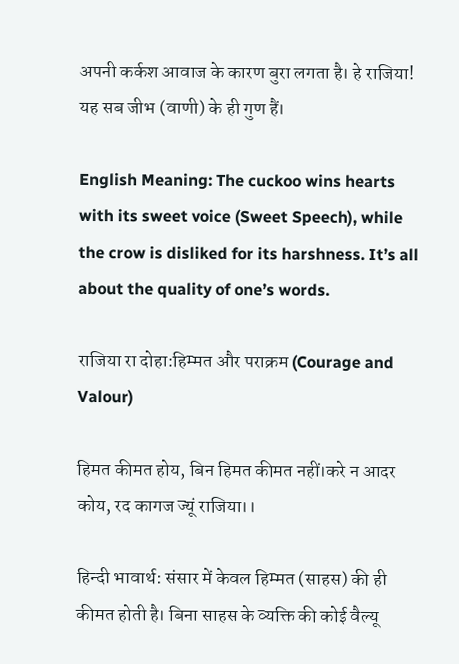अपनी कर्कश आवाज के कारण बुरा लगता है। हे राजिया! यह सब जीभ (वाणी) के ही गुण हैं।

English Meaning: The cuckoo wins hearts with its sweet voice (Sweet Speech), while the crow is disliked for its harshness. It’s all about the quality of one’s words.

राजिया रा दोहा:हिम्मत और पराक्रम (Courage and Valour)

हिमत कीमत होय, बिन हिमत कीमत नहीं।करे न आदर कोय, रद कागज ज्यूं राजिया।।

हिन्दी भावार्थ: संसार में केवल हिम्मत (साहस) की ही कीमत होती है। बिना साहस के व्यक्ति की कोई वैल्यू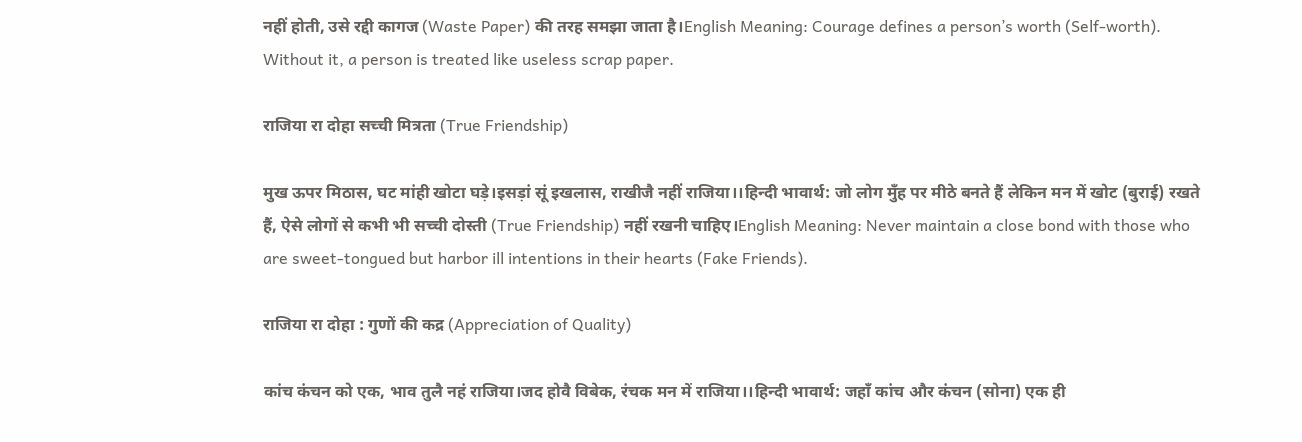नहीं होती, उसे रद्दी कागज (Waste Paper) की तरह समझा जाता है।English Meaning: Courage defines a person’s worth (Self-worth). Without it, a person is treated like useless scrap paper.

राजिया रा दोहा सच्ची मित्रता (True Friendship)

मुख ऊपर मिठास, घट मांही खोटा घड़े।इसड़ां सूं इखलास, राखीजै नहीं राजिया।।हिन्दी भावार्थ: जो लोग मुँह पर मीठे बनते हैं लेकिन मन में खोट (बुराई) रखते हैं, ऐसे लोगों से कभी भी सच्ची दोस्ती (True Friendship) नहीं रखनी चाहिए।English Meaning: Never maintain a close bond with those who are sweet-tongued but harbor ill intentions in their hearts (Fake Friends).

राजिया रा दोहा : गुणों की कद्र (Appreciation of Quality)

कांच कंचन को एक, भाव तुलै नहं राजिया।जद होवै विबेक, रंचक मन में राजिया।।हिन्दी भावार्थ: जहाँ कांच और कंचन (सोना) एक ही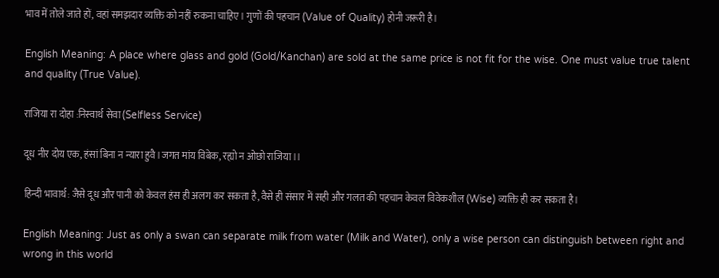भाव में तोले जाते हों, वहां समझदार व्यक्ति को नहीं रुकना चाहिए। गुणों की पहचान (Value of Quality) होनी जरूरी है।

English Meaning: A place where glass and gold (Gold/Kanchan) are sold at the same price is not fit for the wise. One must value true talent and quality (True Value).

राजिया रा दोहा :निस्वार्थ सेवा (Selfless Service)

दूध नीर दोय एक, हंसां बिना न न्यारा हुवै।जगत मांय विबेक, रह्यो न ओछो राजिया।।

हिन्दी भावार्थ: जैसे दूध और पानी को केवल हंस ही अलग कर सकता है, वैसे ही संसार में सही और गलत की पहचान केवल विवेकशील (Wise) व्यक्ति ही कर सकता है।

English Meaning: Just as only a swan can separate milk from water (Milk and Water), only a wise person can distinguish between right and wrong in this world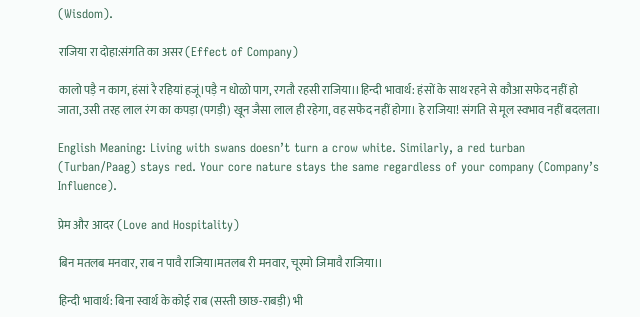(Wisdom).

राजिया रा दोहा:संगति का असर (Effect of Company)

कालो पड़ै न काग, हंसां रै रहियां हजूं।पड़ै न धोळो पाग, रगतौ रहसी राजिया।।हिन्दी भावार्थ: हंसों के साथ रहने से कौआ सफेद नहीं हो जाता, उसी तरह लाल रंग का कपड़ा (पगड़ी) खून जैसा लाल ही रहेगा, वह सफेद नहीं होगा। हे राजिया! संगति से मूल स्वभाव नहीं बदलता।

English Meaning: Living with swans doesn’t turn a crow white. Similarly, a red turban (Turban/Paag) stays red. Your core nature stays the same regardless of your company (Company’s Influence).

प्रेम और आदर (Love and Hospitality)

बिन मतलब मनवार, राब न पावै राजिया।मतलब री मनवार, चूरमो जिमावै राजिया।।

हिन्दी भावार्थ: बिना स्वार्थ के कोई राब (सस्ती छाछ-राबड़ी) भी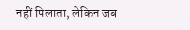नहीं पिलाता, लेकिन जब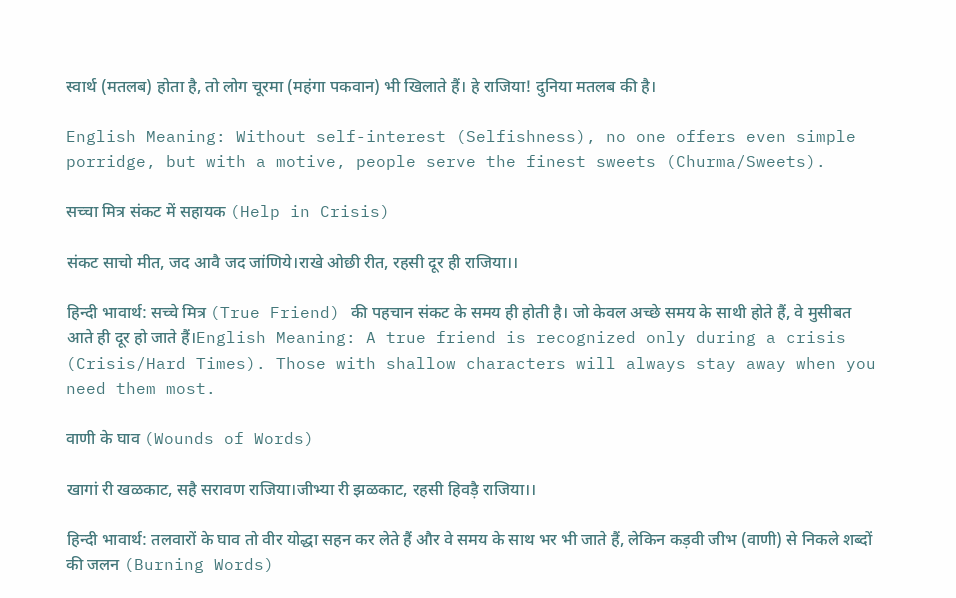स्वार्थ (मतलब) होता है, तो लोग चूरमा (महंगा पकवान) भी खिलाते हैं। हे राजिया! दुनिया मतलब की है।

English Meaning: Without self-interest (Selfishness), no one offers even simple porridge, but with a motive, people serve the finest sweets (Churma/Sweets).

सच्चा मित्र संकट में सहायक (Help in Crisis)

संकट साचो मीत, जद आवै जद जांणिये।राखे ओछी रीत, रहसी दूर ही राजिया।।

हिन्दी भावार्थ: सच्चे मित्र (True Friend) की पहचान संकट के समय ही होती है। जो केवल अच्छे समय के साथी होते हैं, वे मुसीबत आते ही दूर हो जाते हैं।English Meaning: A true friend is recognized only during a crisis (Crisis/Hard Times). Those with shallow characters will always stay away when you need them most.

वाणी के घाव (Wounds of Words)

खागां री खळकाट, सहै सरावण राजिया।जीभ्या री झळकाट, रहसी हिवड़ै राजिया।।

हिन्दी भावार्थ: तलवारों के घाव तो वीर योद्धा सहन कर लेते हैं और वे समय के साथ भर भी जाते हैं, लेकिन कड़वी जीभ (वाणी) से निकले शब्दों की जलन (Burning Words)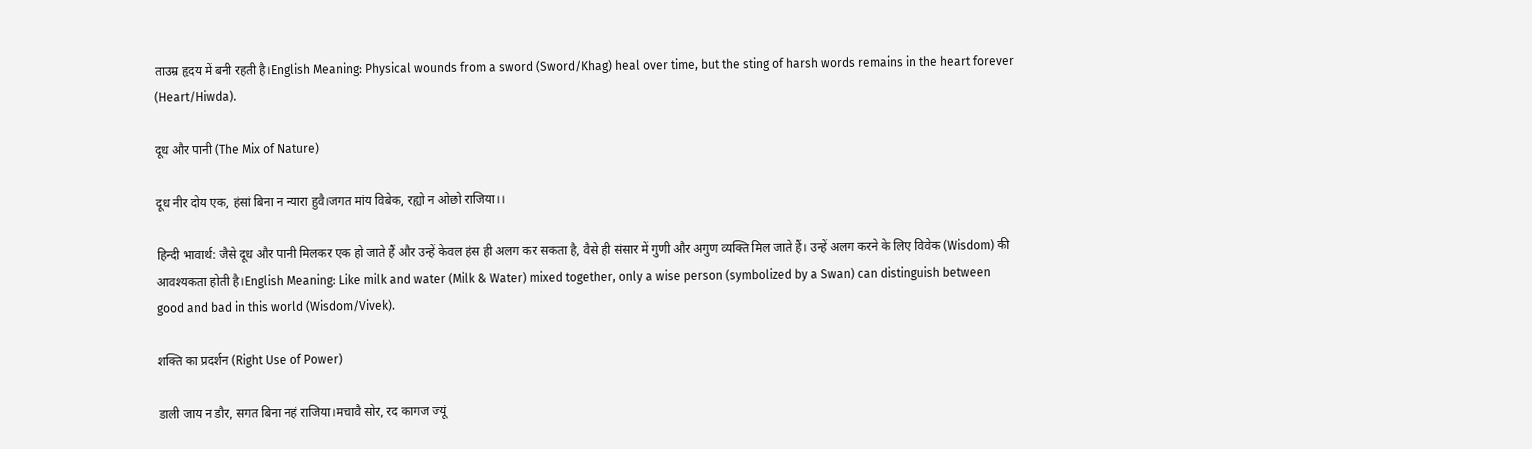ताउम्र हृदय में बनी रहती है।English Meaning: Physical wounds from a sword (Sword/Khag) heal over time, but the sting of harsh words remains in the heart forever (Heart/Hiwda).

दूध और पानी (The Mix of Nature)

दूध नीर दोय एक, हंसां बिना न न्यारा हुवै।जगत मांय विबेक, रह्यो न ओछो राजिया।।

हिन्दी भावार्थ: जैसे दूध और पानी मिलकर एक हो जाते हैं और उन्हें केवल हंस ही अलग कर सकता है, वैसे ही संसार में गुणी और अगुण व्यक्ति मिल जाते हैं। उन्हें अलग करने के लिए विवेक (Wisdom) की आवश्यकता होती है।English Meaning: Like milk and water (Milk & Water) mixed together, only a wise person (symbolized by a Swan) can distinguish between good and bad in this world (Wisdom/Vivek).

शक्ति का प्रदर्शन (Right Use of Power)

डाली जाय न डौर, सगत बिना नहं राजिया।मचावै सोर, रद कागज ज्यूं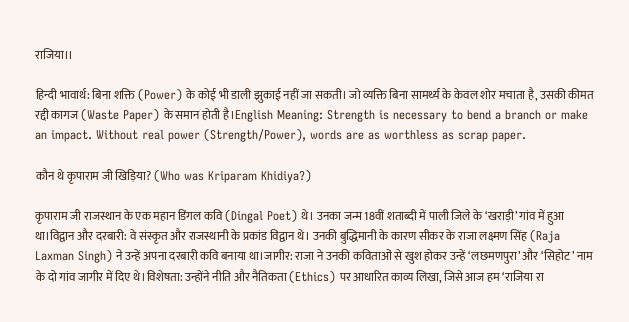राजिया।।

हिन्दी भावार्थ: बिना शक्ति (Power) के कोई भी डाली झुकाई नहीं जा सकती। जो व्यक्ति बिना सामर्थ्य के केवल शोर मचाता है, उसकी कीमत रद्दी कागज (Waste Paper) के समान होती है।English Meaning: Strength is necessary to bend a branch or make an impact. Without real power (Strength/Power), words are as worthless as scrap paper.

कौन थे कृपाराम जी खिड़िया? (Who was Kriparam Khidiya?)

कृपाराम जी राजस्थान के एक महान डिंगल कवि (Dingal Poet) थे। उनका जन्म 18वीं शताब्दी में पाली जिले के ‘खराड़ी’ गांव में हुआ था।विद्वान और दरबारी: वे संस्कृत और राजस्थानी के प्रकांड विद्वान थे। उनकी बुद्धिमानी के कारण सीकर के राजा लक्ष्मण सिंह (Raja Laxman Singh) ने उन्हें अपना दरबारी कवि बनाया था।जागीर: राजा ने उनकी कविताओं से खुश होकर उन्हें ‘लछमणपुरा’ और ‘सिहोट’ नाम के दो गांव जागीर में दिए थे।विशेषता: उन्होंने नीति और नैतिकता (Ethics) पर आधारित काव्य लिखा, जिसे आज हम ‘राजिया रा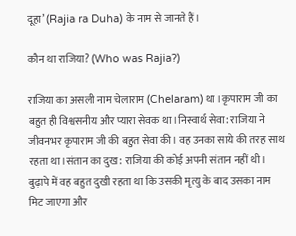दूहा’ (Rajia ra Duha) के नाम से जानते हैं।

कौन था राजिया? (Who was Rajia?)

राजिया का असली नाम चेलाराम (Chelaram) था ।कृपाराम जी का बहुत ही विश्वसनीय और प्यारा सेवक था।निस्वार्थ सेवा: राजिया ने जीवनभर कृपाराम जी की बहुत सेवा की। वह उनका साये की तरह साथ रहता था।संतान का दुख: राजिया की कोई अपनी संतान नहीं थी। बुढ़ापे में वह बहुत दुखी रहता था कि उसकी मृत्यु के बाद उसका नाम मिट जाएगा और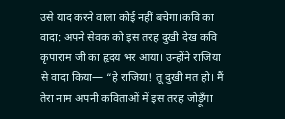उसे याद करने वाला कोई नहीं बचेगा।कवि का वादा: अपने सेवक को इस तरह दुखी देख कवि कृपाराम जी का हृदय भर आया। उन्होंने राजिया से वादा किया— “हे राजिया! तू दुखी मत हो। मैं तेरा नाम अपनी कविताओं में इस तरह जोड़ूँगा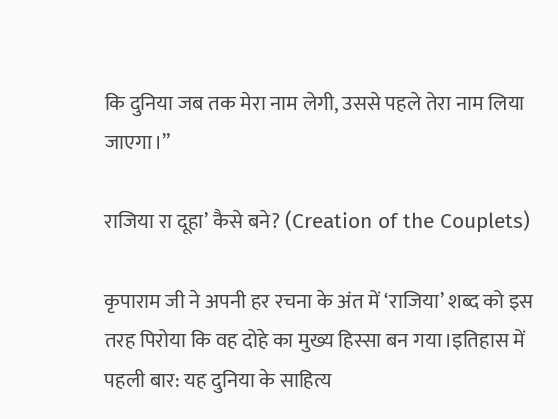कि दुनिया जब तक मेरा नाम लेगी, उससे पहले तेरा नाम लिया जाएगा।”

राजिया रा दूहा’ कैसे बने? (Creation of the Couplets)

कृपाराम जी ने अपनी हर रचना के अंत में ‘राजिया’ शब्द को इस तरह पिरोया कि वह दोहे का मुख्य हिस्सा बन गया।इतिहास में पहली बार: यह दुनिया के साहित्य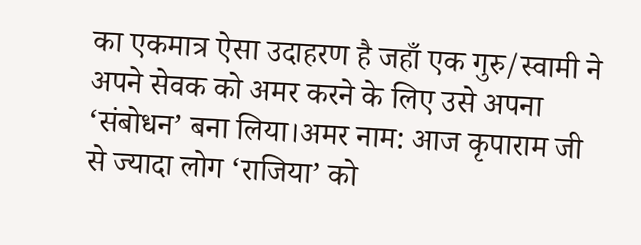का एकमात्र ऐसा उदाहरण है जहाँ एक गुरु/स्वामी ने अपने सेवक को अमर करने के लिए उसे अपना ‘संबोधन’ बना लिया।अमर नाम: आज कृपाराम जी से ज्यादा लोग ‘राजिया’ को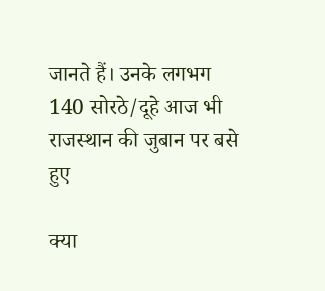जानते हैं। उनके लगभग 140 सोरठे/दूहे आज भी राजस्थान की जुबान पर बसे हुए

क्या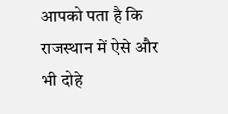आपको पता है कि राजस्थान में ऐसे और भी दोहे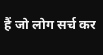हैं जो लोग सर्च कर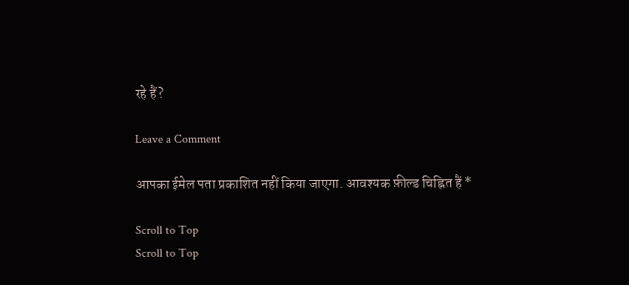रहे हैं?

Leave a Comment

आपका ईमेल पता प्रकाशित नहीं किया जाएगा. आवश्यक फ़ील्ड चिह्नित हैं *

Scroll to Top
Scroll to Top